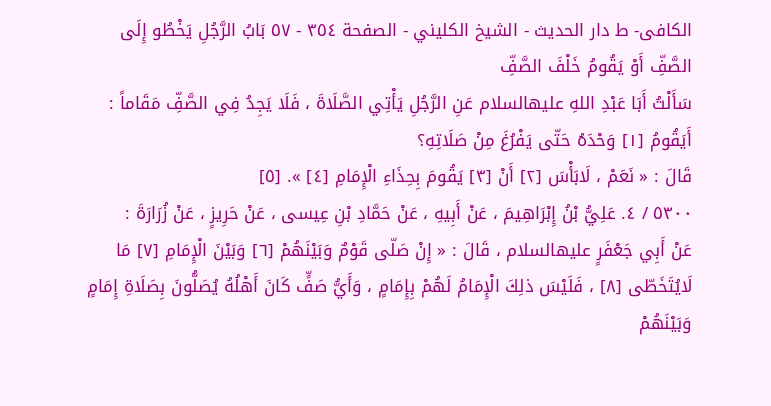الکافی- ط دار الحدیث - الشيخ الكليني - الصفحة ٣٥٤ - ٥٧ بَابُ الرَّجُلِ يَخْطُو إِلَى الصَّفِّ أَوْ يَقُومُ خَلْفَ الصَّفِّ
سَأَلْتُ أَبَا عَبْدِ اللهِ عليهالسلام عَنِ الرَّجُلِ يَأْتِي الصَّلَاةَ ، فَلَا يَجِدُ فِي الصَّفِّ مَقَاماً : أَيَقُومُ [١] وَحْدَهُ حَتّى يَفْرُغَ مِنْ صَلَاتِهِ؟
قَالَ : « نَعَمْ ، لَابَأْسَ [٢] أَنْ [٣] يَقُومَ بِحِذَاءِ الْإِمَامِ [٤] ». [٥]
٥٣٠٠ / ٤. عَلِيُّ بْنُ إِبْرَاهِيمَ ، عَنْ أَبِيهِ ، عَنْ حَمَّادِ بْنِ عِيسى ، عَنْ حَرِيزٍ ، عَنْ زُرَارَةَ :
عَنْ أَبِي جَعْفَرٍ عليهالسلام ، قَالَ : « إِنْ صَلّى قَوْمٌ وَبَيْنَهُمْ [٦] وَبَيْنَ الْإِمَامِ [٧] مَا لَايُتَخَطّى [٨] ، فَلَيْسَ ذلِكَ الْإِمَامُ لَهُمْ بِإِمَامٍ ، وَأَيُّ صَفٍّ كَانَ أَهْلُهُ يُصَلُّونَ بِصَلَاةِ إِمَامٍ وَبَيْنَهُمْ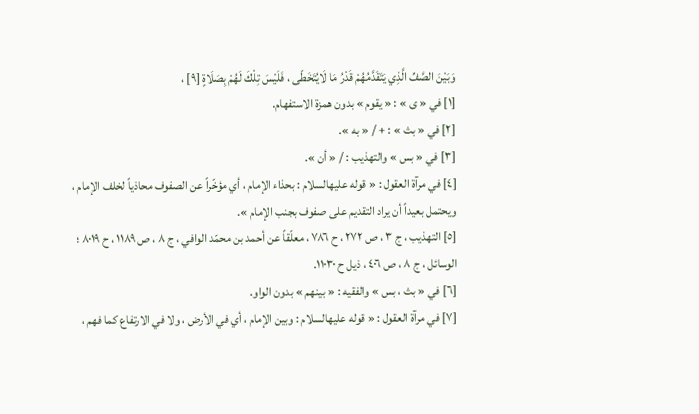وَبَيْنَ الصَّفِّ الَّذِي يَتَقَدَّمُهُمْ قَدْرُ مَا لَايُتَخَطّى ، فَلَيْسَ تِلْكَ لَهُمْ بِصَلَاةٍ [٩] ،
[١] في « ى » : « يقوم » بدون همزة الاستفهام.
[٢] في « بث » : + / « به ».
[٣] في « بس » والتهذيب : / « أن ».
[٤] في مرآة العقول : « قوله عليهالسلام : بحذاء الإمام ، أي مؤخّراً عن الصفوف محاذياً لخلف الإمام ، ويحتمل بعيداً أن يراد التقديم على صفوف بجنب الإمام ».
[٥] التهذيب ، ج ٣ ، ص ٢٧٢ ، ح ٧٨٦ ، معلّقاً عن أحمد بن محمّد الوافي ، ج ٨ ، ص ١١٨٩ ، ح ٨٠١٩ ؛ الوسائل ، ج ٨ ، ص ٤٠٦ ، ذيل ح ١١٠٣٠.
[٦] في « بث ، بس » والفقيه : « بينهم » بدون الواو.
[٧] في مرآة العقول : « قوله عليهالسلام : وبين الإمام ، أي في الأرض ، ولا في الارتفاع كما فهم ،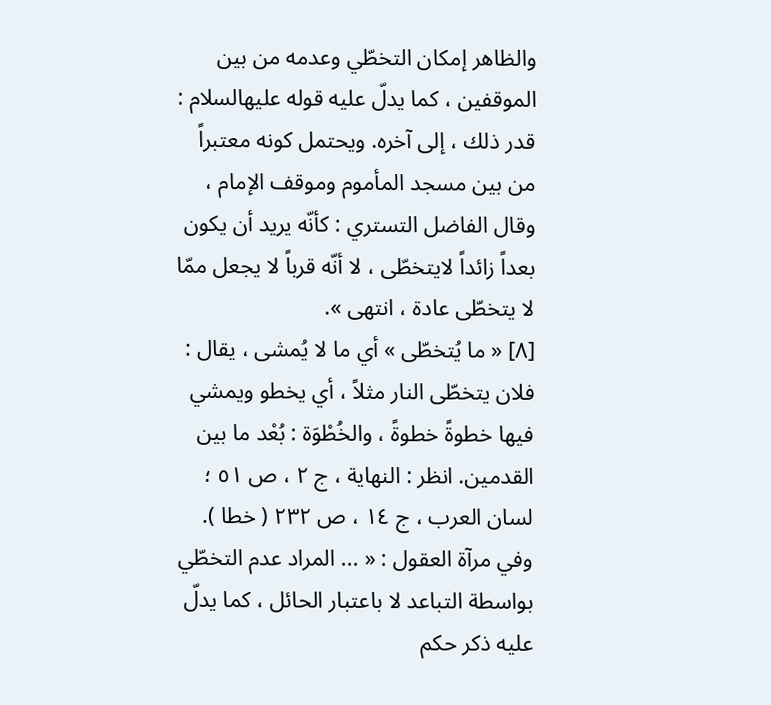والظاهر إمكان التخطّي وعدمه من بين الموقفين ، كما يدلّ عليه قوله عليهالسلام : قدر ذلك ، إلى آخره. ويحتمل كونه معتبراً من بين مسجد المأموم وموقف الإمام ، وقال الفاضل التستري : كأنّه يريد أن يكون بعداً زائداً لايتخطّى ، لا أنّه قرباً لا يجعل ممّا لا يتخطّى عادة ، انتهى ».
[٨] « ما يُتخطّى » أي ما لا يُمشى ، يقال : فلان يتخطّى النار مثلاً ، أي يخطو ويمشي فيها خطوةً خطوةً ، والخُطْوَة : بُعْد ما بين القدمين. انظر : النهاية ، ج ٢ ، ص ٥١ ؛ لسان العرب ، ج ١٤ ، ص ٢٣٢ ( خطا ). وفي مرآة العقول : « ... المراد عدم التخطّي بواسطة التباعد لا باعتبار الحائل ، كما يدلّ عليه ذكر حكم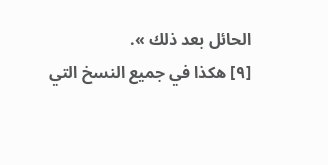الحائل بعد ذلك ».
[٩] هكذا في جميع النسخ التي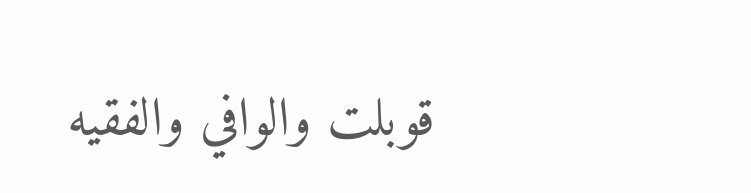قوبلت والوافي والفقيه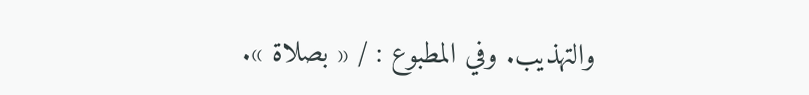والتهذيب. وفي المطبوع : / « بصلاة ».